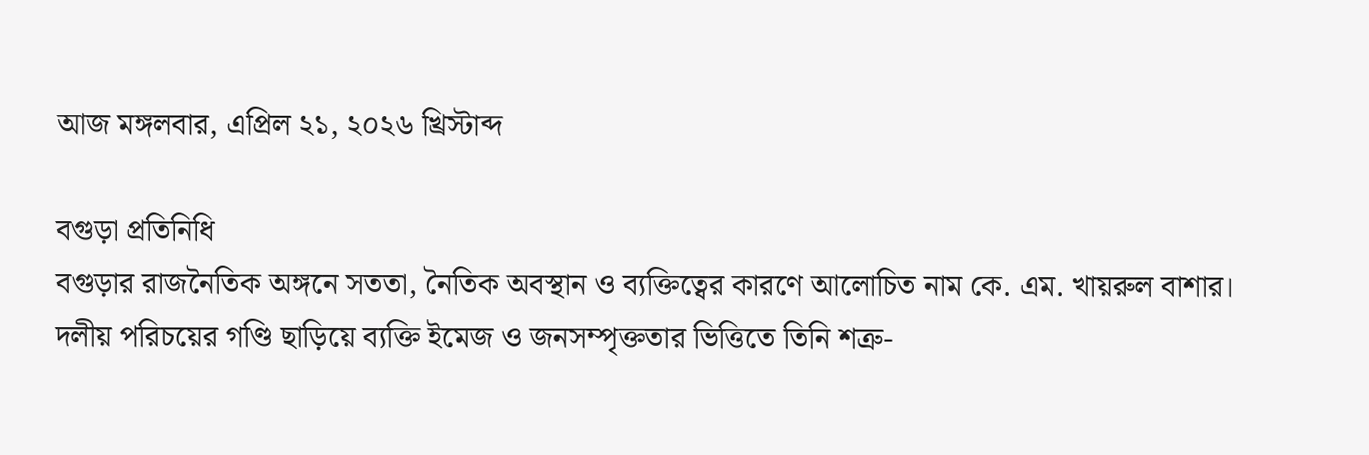আজ মঙ্গলবার, এপ্রিল ২১, ২০২৬ খ্রিস্টাব্দ

বগুড়া প্রতিনিধি
বগুড়ার রাজনৈতিক অঙ্গনে সততা, নৈতিক অবস্থান ও ব্যক্তিত্বের কারণে আলোচিত নাম কে. এম. খায়রুল বাশার। দলীয় পরিচয়ের গণ্ডি ছাড়িয়ে ব্যক্তি ইমেজ ও জনসম্পৃক্ততার ভিত্তিতে তিনি শত্রু-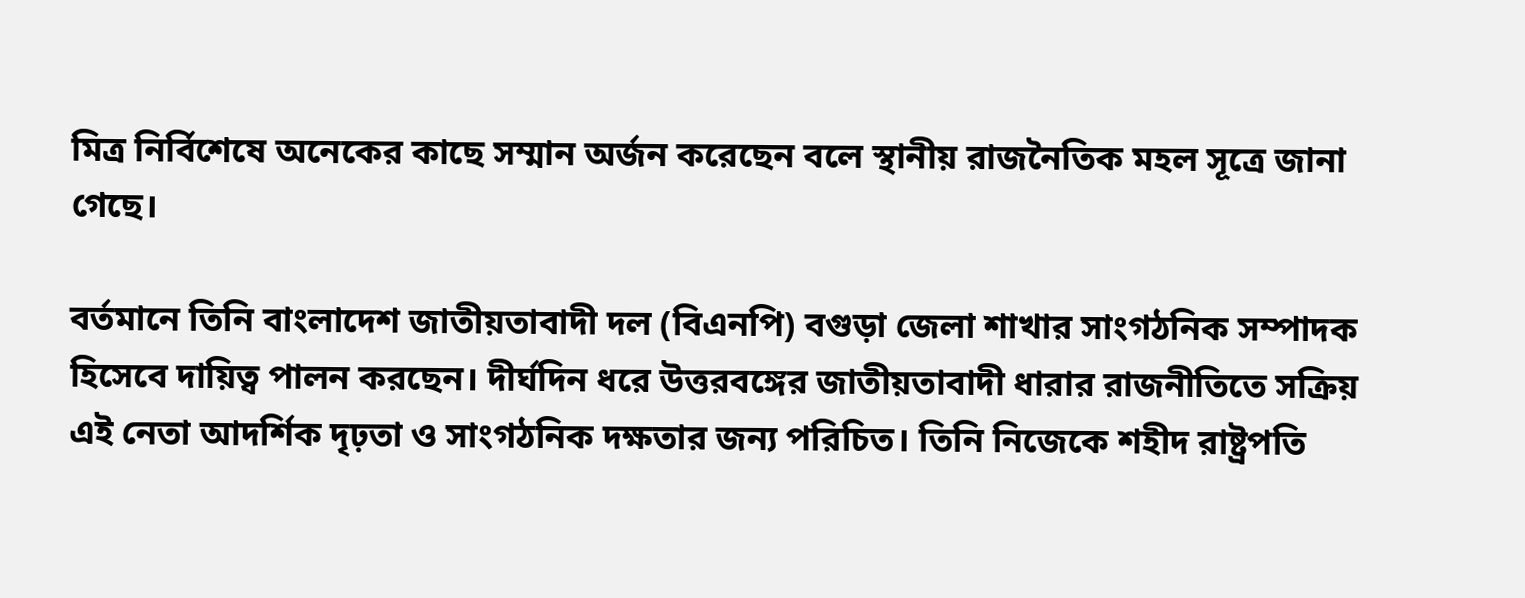মিত্র নির্বিশেষে অনেকের কাছে সম্মান অর্জন করেছেন বলে স্থানীয় রাজনৈতিক মহল সূত্রে জানা গেছে।

বর্তমানে তিনি বাংলাদেশ জাতীয়তাবাদী দল (বিএনপি) বগুড়া জেলা শাখার সাংগঠনিক সম্পাদক হিসেবে দায়িত্ব পালন করছেন। দীর্ঘদিন ধরে উত্তরবঙ্গের জাতীয়তাবাদী ধারার রাজনীতিতে সক্রিয় এই নেতা আদর্শিক দৃঢ়তা ও সাংগঠনিক দক্ষতার জন্য পরিচিত। তিনি নিজেকে শহীদ রাষ্ট্রপতি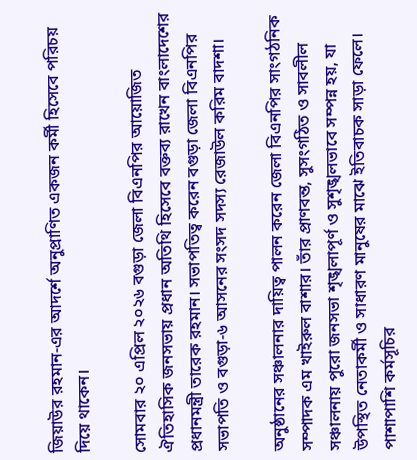জিয়াউর রহমান-এর আদর্শে অনুপ্রাণিত একজন কর্মী হিসেবে পরিচয় দিয়ে থাকেন।

সোমবার ২০ এপ্রিল ২০২৬ বগুড়া জেলা বিএনপির আয়োজিত ঐতিহাসিক জনসভায় প্রধান অতিথি হিসেবে বক্তব্য রাখেন বাংলাদেশের প্রধানমন্ত্রী তারেক রহমান। সভাপতিত্ব করেন বগুড়া জেলা বিএনপির সভাপতি ও বগুড়া-৬ আসনের সংসদ সদস্য রেজাউল করিম বাদশা।

অনুষ্ঠানের সঞ্চালনার দায়িত্ব পালন করেন জেলা বিএনপির সাংগঠনিক সম্পাদক এম খাইরুল বাশার। তাঁর প্রাণবন্ত, সুসংগঠিত ও সাবলীল সঞ্চালনায় পুরো জনসভা শৃঙ্খলাপূর্ণ ও সুশৃঙ্খলভাবে সম্পন্ন হয়, যা উপস্থিত নেতাকর্মী ও সাধারণ মানুষের মাঝে ইতিবাচক সাড়া ফেলে। পাশাপাশি কর্মসূচির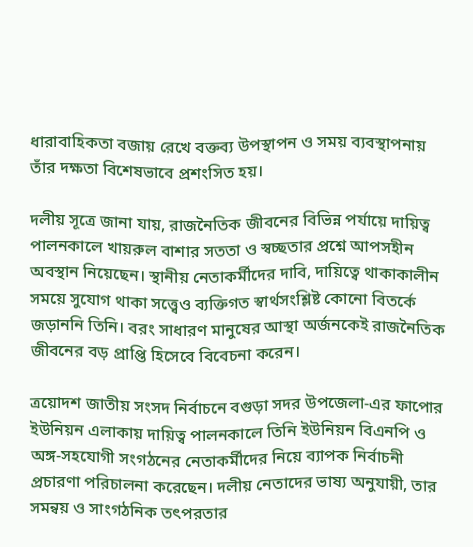ধারাবাহিকতা বজায় রেখে বক্তব্য উপস্থাপন ও সময় ব্যবস্থাপনায় তাঁর দক্ষতা বিশেষভাবে প্রশংসিত হয়।

দলীয় সূত্রে জানা যায়, রাজনৈতিক জীবনের বিভিন্ন পর্যায়ে দায়িত্ব পালনকালে খায়রুল বাশার সততা ও স্বচ্ছতার প্রশ্নে আপসহীন অবস্থান নিয়েছেন। স্থানীয় নেতাকর্মীদের দাবি, দায়িত্বে থাকাকালীন সময়ে সুযোগ থাকা সত্ত্বেও ব্যক্তিগত স্বার্থসংশ্লিষ্ট কোনো বিতর্কে জড়াননি তিনি। বরং সাধারণ মানুষের আস্থা অর্জনকেই রাজনৈতিক জীবনের বড় প্রাপ্তি হিসেবে বিবেচনা করেন।

ত্রয়োদশ জাতীয় সংসদ নির্বাচনে বগুড়া সদর উপজেলা-এর ফাপোর ইউনিয়ন এলাকায় দায়িত্ব পালনকালে তিনি ইউনিয়ন বিএনপি ও অঙ্গ-সহযোগী সংগঠনের নেতাকর্মীদের নিয়ে ব্যাপক নির্বাচনী প্রচারণা পরিচালনা করেছেন। দলীয় নেতাদের ভাষ্য অনুযায়ী, তার সমন্বয় ও সাংগঠনিক তৎপরতার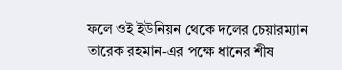ফলে ওই ইউনিয়ন থেকে দলের চেয়ারম্যান তারেক রহমান-এর পক্ষে ধানের শীষ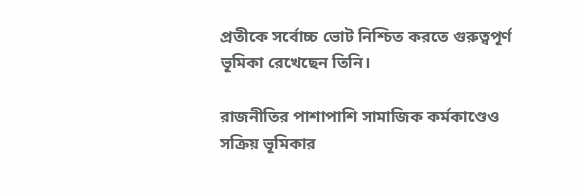প্রতীকে সর্বোচ্চ ভোট নিশ্চিত করতে গুরুত্বপূর্ণ ভূমিকা রেখেছেন তিনি।

রাজনীতির পাশাপাশি সামাজিক কর্মকাণ্ডেও সক্রিয় ভূমিকার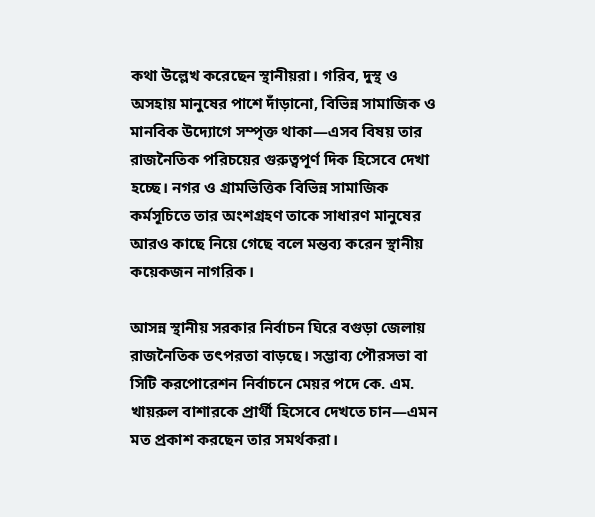কথা উল্লেখ করেছেন স্থানীয়রা। গরিব, দুস্থ ও অসহায় মানুষের পাশে দাঁড়ানো, বিভিন্ন সামাজিক ও মানবিক উদ্যোগে সম্পৃক্ত থাকা—এসব বিষয় তার রাজনৈতিক পরিচয়ের গুরুত্বপূর্ণ দিক হিসেবে দেখা হচ্ছে। নগর ও গ্রামভিত্তিক বিভিন্ন সামাজিক কর্মসূচিতে তার অংশগ্রহণ তাকে সাধারণ মানুষের আরও কাছে নিয়ে গেছে বলে মন্তব্য করেন স্থানীয় কয়েকজন নাগরিক।

আসন্ন স্থানীয় সরকার নির্বাচন ঘিরে বগুড়া জেলায় রাজনৈতিক তৎপরতা বাড়ছে। সম্ভাব্য পৌরসভা বা সিটি করপোরেশন নির্বাচনে মেয়র পদে কে. এম. খায়রুল বাশারকে প্রার্থী হিসেবে দেখতে চান—এমন মত প্রকাশ করছেন তার সমর্থকরা।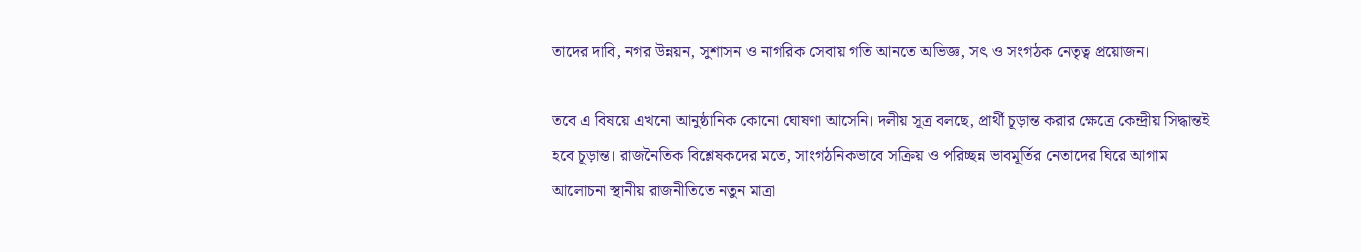তাদের দাবি, নগর উন্নয়ন, সুশাসন ও নাগরিক সেবায় গতি আনতে অভিজ্ঞ, সৎ ও সংগঠক নেতৃত্ব প্রয়োজন।

তবে এ বিষয়ে এখনো আনুষ্ঠানিক কোনো ঘোষণা আসেনি। দলীয় সূত্র বলছে, প্রার্থী চূড়ান্ত করার ক্ষেত্রে কেন্দ্রীয় সিদ্ধান্তই হবে চূড়ান্ত। রাজনৈতিক বিশ্লেষকদের মতে, সাংগঠনিকভাবে সক্রিয় ও পরিচ্ছন্ন ভাবমূর্তির নেতাদের ঘিরে আগাম আলোচনা স্থানীয় রাজনীতিতে নতুন মাত্রা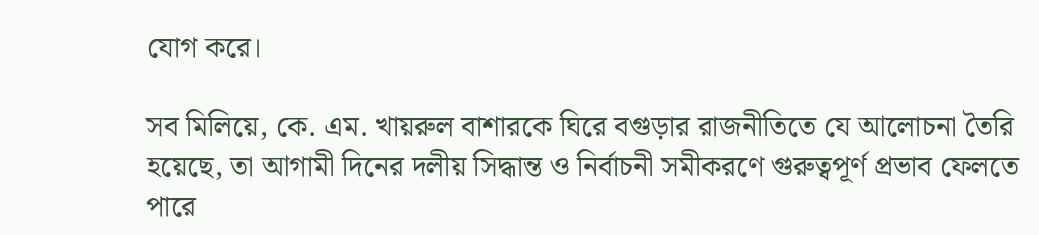যোগ করে।

সব মিলিয়ে, কে. এম. খায়রুল বাশারকে ঘিরে বগুড়ার রাজনীতিতে যে আলোচনা তৈরি হয়েছে, তা আগামী দিনের দলীয় সিদ্ধান্ত ও নির্বাচনী সমীকরণে গুরুত্বপূর্ণ প্রভাব ফেলতে পারে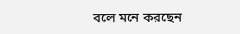বলে মনে করছেন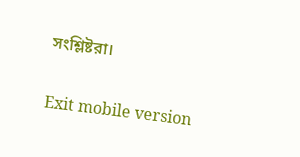সংশ্লিষ্টরা।

Exit mobile version